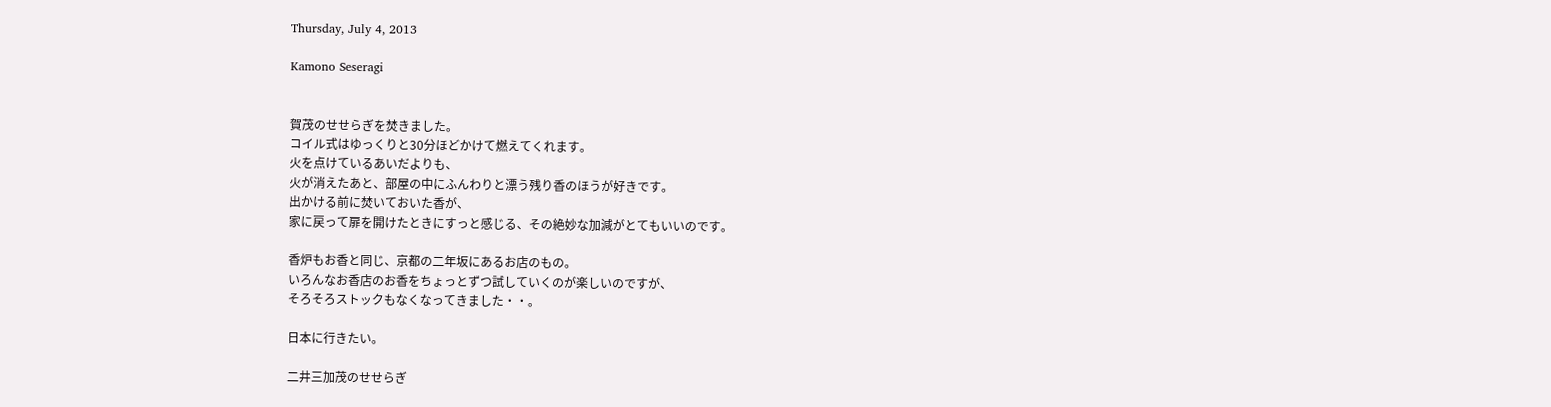Thursday, July 4, 2013

Kamono Seseragi


賀茂のせせらぎを焚きました。
コイル式はゆっくりと30分ほどかけて燃えてくれます。
火を点けているあいだよりも、
火が消えたあと、部屋の中にふんわりと漂う残り香のほうが好きです。
出かける前に焚いておいた香が、
家に戻って扉を開けたときにすっと感じる、その絶妙な加減がとてもいいのです。

香炉もお香と同じ、京都の二年坂にあるお店のもの。
いろんなお香店のお香をちょっとずつ試していくのが楽しいのですが、
そろそろストックもなくなってきました・・。

日本に行きたい。

二井三加茂のせせらぎ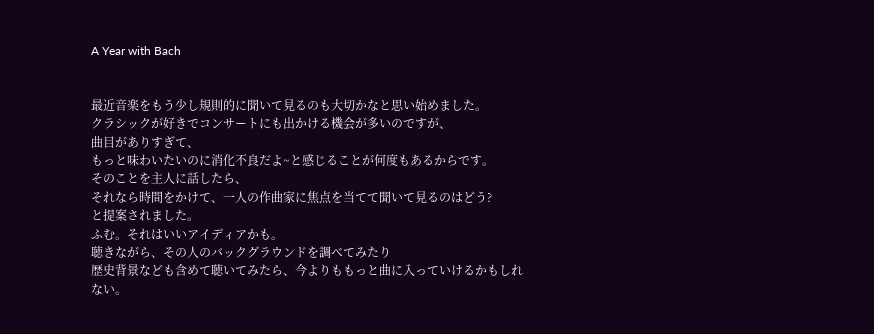A Year with Bach


最近音楽をもう少し規則的に聞いて見るのも大切かなと思い始めました。
クラシックが好きでコンサートにも出かける機会が多いのですが、
曲目がありすぎて、
もっと味わいたいのに消化不良だよ~と感じることが何度もあるからです。
そのことを主人に話したら、
それなら時間をかけて、一人の作曲家に焦点を当てて聞いて見るのはどう?
と提案されました。
ふむ。それはいいアイディアかも。
聴きながら、その人のバックグラウンドを調べてみたり
歴史背景なども含めて聴いてみたら、今よりももっと曲に入っていけるかもしれない。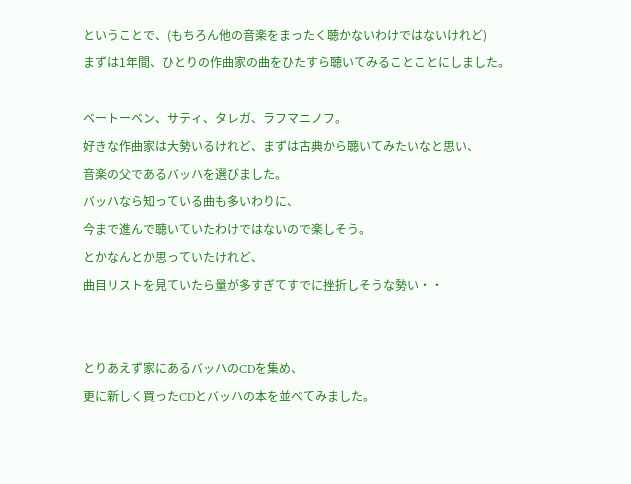ということで、(もちろん他の音楽をまったく聴かないわけではないけれど)
まずは1年間、ひとりの作曲家の曲をひたすら聴いてみることことにしました。

ベートーベン、サティ、タレガ、ラフマニノフ。
好きな作曲家は大勢いるけれど、まずは古典から聴いてみたいなと思い、
音楽の父であるバッハを選びました。
バッハなら知っている曲も多いわりに、
今まで進んで聴いていたわけではないので楽しそう。
とかなんとか思っていたけれど、
曲目リストを見ていたら量が多すぎてすでに挫折しそうな勢い・・


とりあえず家にあるバッハのCDを集め、
更に新しく買ったCDとバッハの本を並べてみました。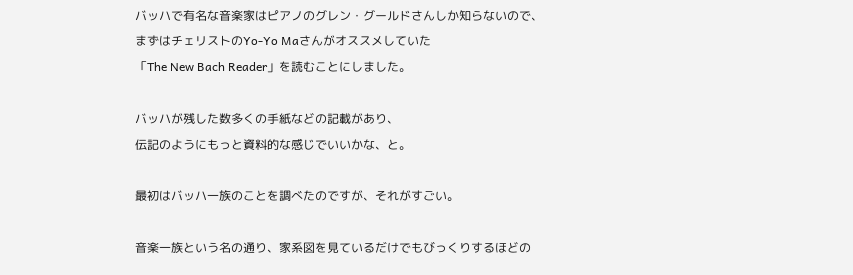バッハで有名な音楽家はピアノのグレン・グールドさんしか知らないので、
まずはチェリストのYo-Yo Maさんがオススメしていた
「The New Bach Reader」を読むことにしました。

バッハが残した数多くの手紙などの記載があり、
伝記のようにもっと資料的な感じでいいかな、と。

最初はバッハ一族のことを調べたのですが、それがすごい。

音楽一族という名の通り、家系図を見ているだけでもびっくりするほどの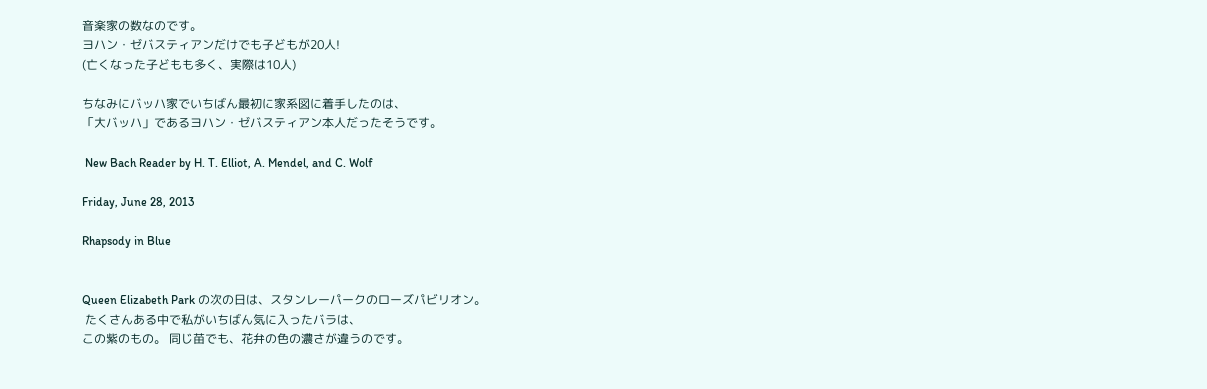音楽家の数なのです。
ヨハン・ゼバスティアンだけでも子どもが20人!
(亡くなった子どもも多く、実際は10人)

ちなみにバッハ家でいちばん最初に家系図に着手したのは、
「大バッハ」であるヨハン・ゼバスティアン本人だったそうです。

 New Bach Reader by H. T. Elliot, A. Mendel, and C. Wolf

Friday, June 28, 2013

Rhapsody in Blue


Queen Elizabeth Park の次の日は、スタンレーパークのローズパビリオン。
 たくさんある中で私がいちばん気に入ったバラは、
この紫のもの。 同じ苗でも、花弁の色の濃さが違うのです。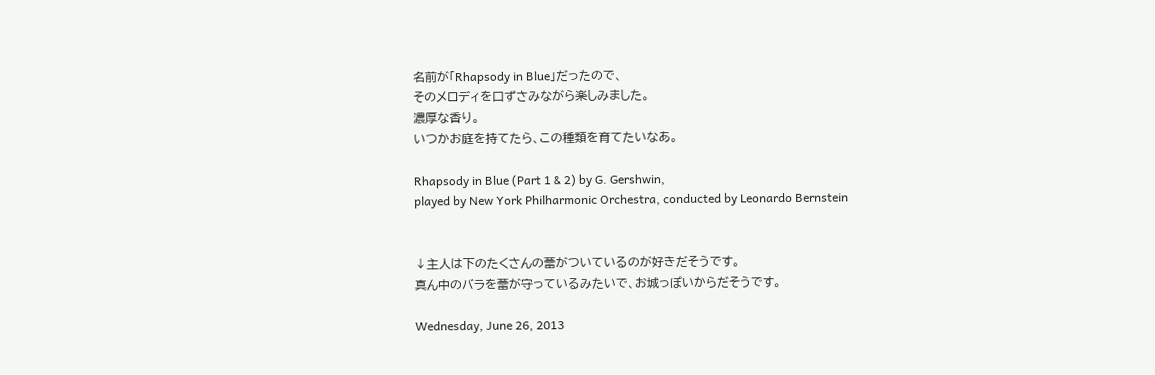名前が「Rhapsody in Blue」だったので、
そのメロディを口ずさみながら楽しみました。
濃厚な香り。
いつかお庭を持てたら、この種類を育てたいなあ。

Rhapsody in Blue (Part 1 & 2) by G. Gershwin,
played by New York Philharmonic Orchestra, conducted by Leonardo Bernstein


↓主人は下のたくさんの蕾がついているのが好きだそうです。
真ん中のバラを蕾が守っているみたいで、お城っぽいからだそうです。

Wednesday, June 26, 2013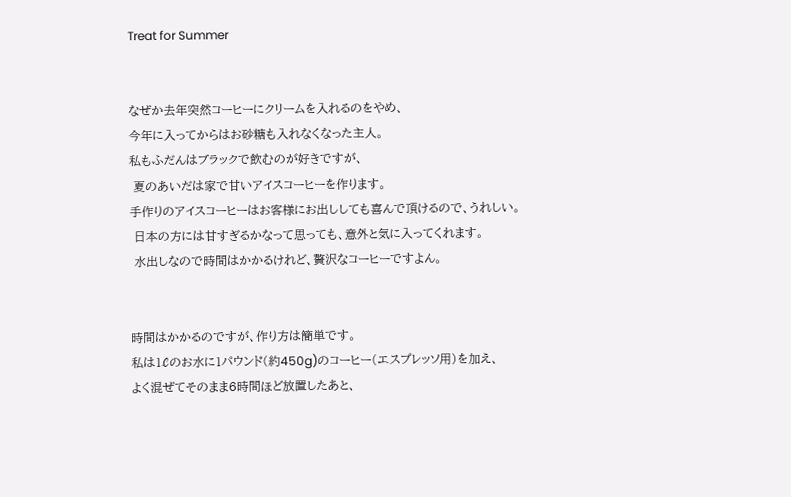Treat for Summer


なぜか去年突然コーヒーにクリームを入れるのをやめ、
今年に入ってからはお砂糖も入れなくなった主人。
私もふだんはブラックで飲むのが好きですが、
 夏のあいだは家で甘いアイスコーヒーを作ります。
手作りのアイスコーヒーはお客様にお出ししても喜んで頂けるので、うれしい。
 日本の方には甘すぎるかなって思っても、意外と気に入ってくれます。
 水出しなので時間はかかるけれど、贅沢なコーヒーですよん。


時間はかかるのですが、作り方は簡単です。
私は1ℓのお水に1パウンド(約450g)のコーヒー(エスプレッソ用)を加え、
よく混ぜてそのまま6時間ほど放置したあと、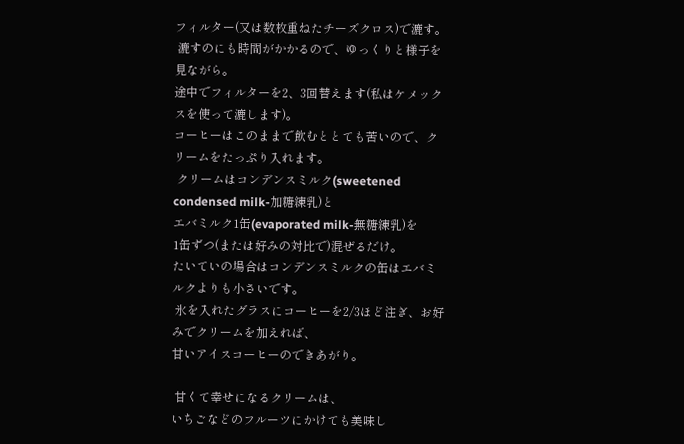フィルター(又は数枚重ねたチーズクロス)で漉す。
 漉すのにも時間がかかるので、ゆっくりと様子を見ながら。
途中でフィルターを2、3回替えます(私はケメックスを使って漉します)。
コーヒーはこのままで飲むととても苦いので、クリームをたっぷり入れます。
 クリームはコンデンスミルク(sweetened condensed milk-加糖練乳)と
エバミルク1缶(evaporated milk-無糖練乳)を
1缶ずつ(または好みの対比で)混ぜるだけ。
たいていの場合はコンデンスミルクの缶はエバミルクよりも小さいです。
 氷を入れたグラスにコーヒーを2/3ほど注ぎ、お好みでクリームを加えれば、
甘いアイスコーヒーのできあがり。

 甘くて幸せになるクリームは、
いちごなどのフルーツにかけても美味し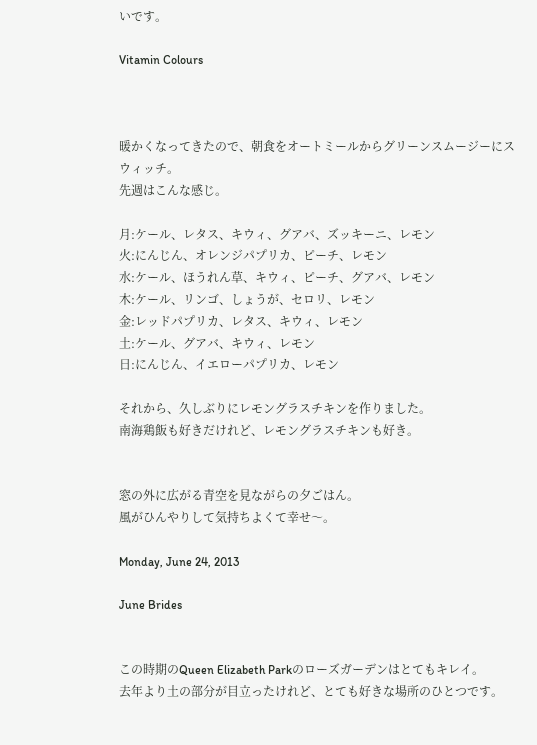いです。

Vitamin Colours



暖かくなってきたので、朝食をオートミールからグリーンスムージーにスウィッチ。
先週はこんな感じ。

月:ケール、レタス、キウィ、グアバ、ズッキーニ、レモン
火:にんじん、オレンジパプリカ、ピーチ、レモン
水:ケール、ほうれん草、キウィ、ピーチ、グアバ、レモン
木:ケール、リンゴ、しょうが、セロリ、レモン
金:レッドパプリカ、レタス、キウィ、レモン
土:ケール、グアバ、キウィ、レモン
日:にんじん、イエローパプリカ、レモン

それから、久しぶりにレモングラスチキンを作りました。
南海鶏飯も好きだけれど、レモングラスチキンも好き。


窓の外に広がる青空を見ながらの夕ごはん。
風がひんやりして気持ちよくて幸せ〜。

Monday, June 24, 2013

June Brides


この時期のQueen Elizabeth Parkのローズガーデンはとてもキレイ。
去年より土の部分が目立ったけれど、とても好きな場所のひとつです。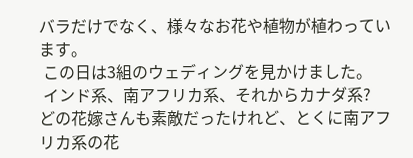バラだけでなく、様々なお花や植物が植わっています。
 この日は3組のウェディングを見かけました。
 インド系、南アフリカ系、それからカナダ系?
どの花嫁さんも素敵だったけれど、とくに南アフリカ系の花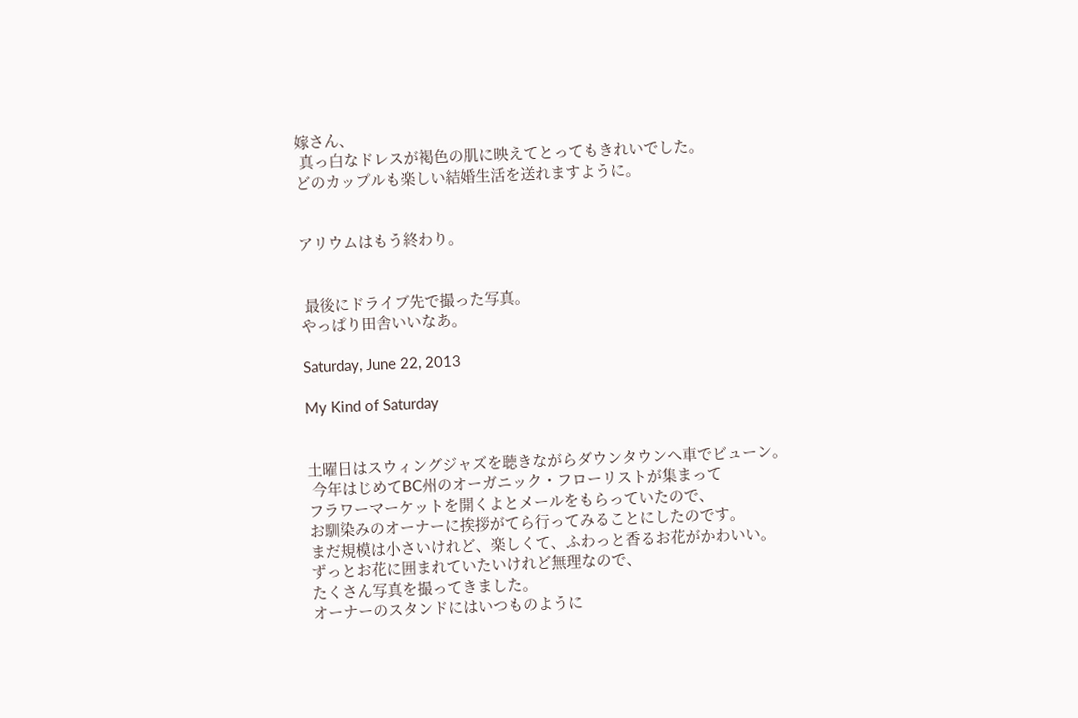嫁さん、
 真っ白なドレスが褐色の肌に映えてとってもきれいでした。
どのカップルも楽しい結婚生活を送れますように。


アリウムはもう終わり。


 最後にドライブ先で撮った写真。
やっぱり田舎いいなあ。

Saturday, June 22, 2013

My Kind of Saturday


土曜日はスウィングジャズを聴きながらダウンタウンへ車でビューン。
 今年はじめてBC州のオーガニック・フローリストが集まって
フラワーマーケットを開くよとメールをもらっていたので、
お馴染みのオーナーに挨拶がてら行ってみることにしたのです。
まだ規模は小さいけれど、楽しくて、ふわっと香るお花がかわいい。
ずっとお花に囲まれていたいけれど無理なので、
たくさん写真を撮ってきました。
オーナーのスタンドにはいつものように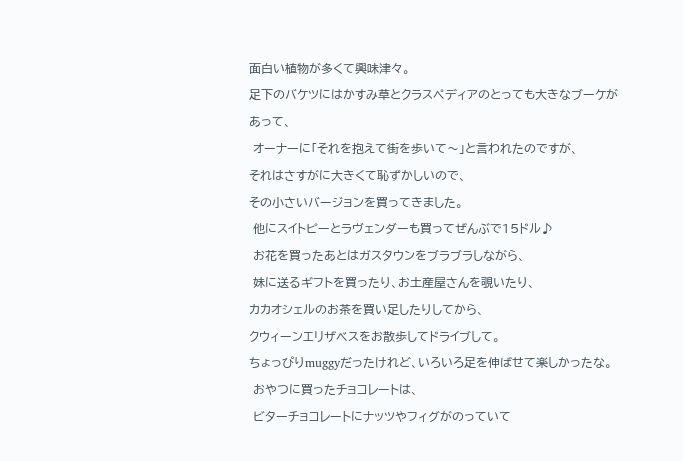面白い植物が多くて興味津々。
足下のバケツにはかすみ草とクラスペディアのとっても大きなブーケがあって、
 オーナーに「それを抱えて街を歩いて〜」と言われたのですが、
それはさすがに大きくて恥ずかしいので、
その小さいバージョンを買ってきました。
 他にスイトピーとラヴェンダーも買ってぜんぶで15ドル♪
 お花を買ったあとはガスタウンをブラブラしながら、
 妹に送るギフトを買ったり、お土産屋さんを覗いたり、
カカオシェルのお茶を買い足したりしてから、
クウィーンエリザベスをお散歩してドライブして。
ちょっぴりmuggyだったけれど、いろいろ足を伸ばせて楽しかったな。
 おやつに買ったチョコレートは、
 ビターチョコレートにナッツやフィグがのっていて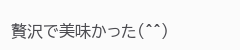贅沢で美味かった(^^)